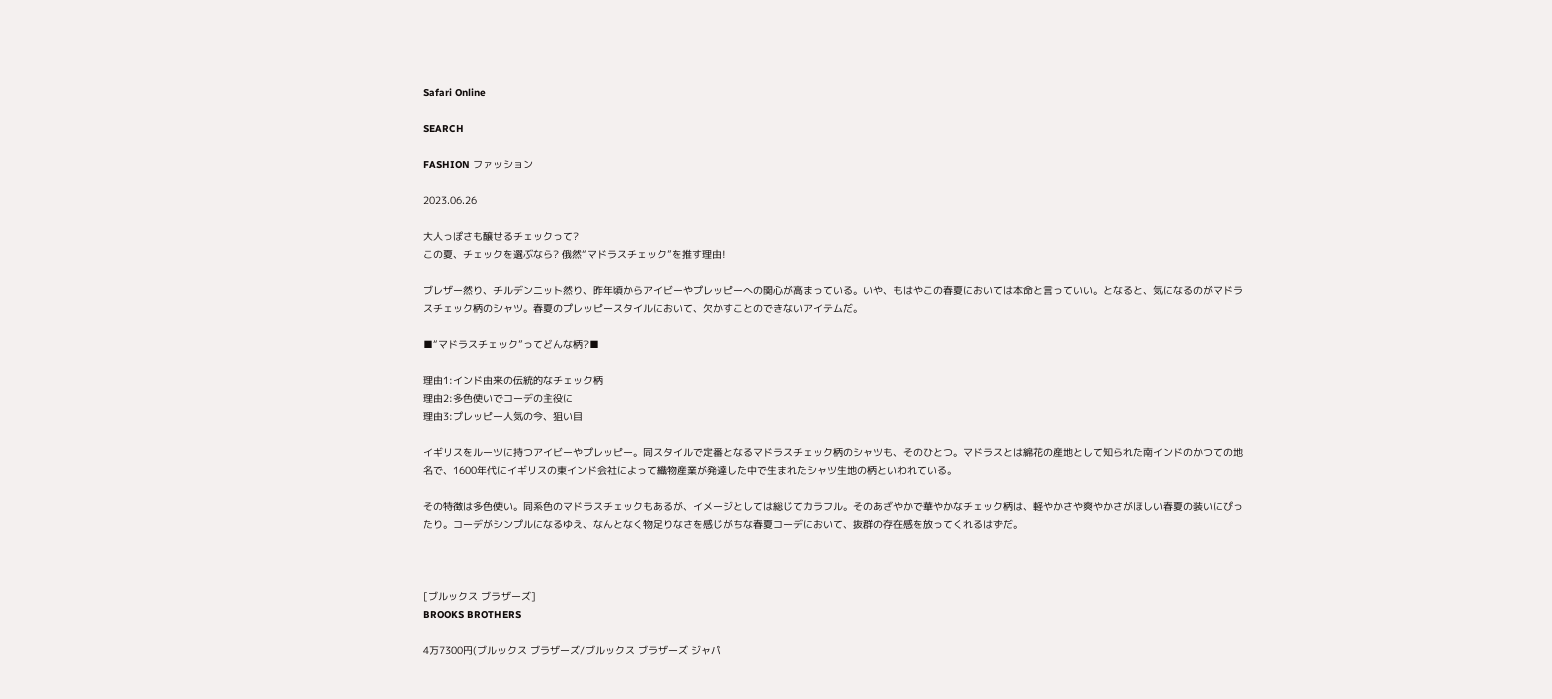Safari Online

SEARCH

FASHION ファッション

2023.06.26

大人っぽさも醸せるチェックって?
この夏、チェックを選ぶなら? 俄然“マドラスチェック”を推す理由!

ブレザー然り、チルデンニット然り、昨年頃からアイビーやプレッピーへの関心が高まっている。いや、もはやこの春夏においては本命と言っていい。となると、気になるのがマドラスチェック柄のシャツ。春夏のプレッピースタイルにおいて、欠かすことのできないアイテムだ。

■“マドラスチェック”ってどんな柄?■

理由1:インド由来の伝統的なチェック柄
理由2:多色使いでコーデの主役に
理由3:プレッピー人気の今、狙い目

イギリスをルーツに持つアイビーやプレッピー。同スタイルで定番となるマドラスチェック柄のシャツも、そのひとつ。マドラスとは綿花の産地として知られた南インドのかつての地名で、1600年代にイギリスの東インド会社によって織物産業が発達した中で生まれたシャツ生地の柄といわれている。

その特徴は多色使い。同系色のマドラスチェックもあるが、イメージとしては総じてカラフル。そのあざやかで華やかなチェック柄は、軽やかさや爽やかさがほしい春夏の装いにぴったり。コーデがシンプルになるゆえ、なんとなく物足りなさを感じがちな春夏コーデにおいて、抜群の存在感を放ってくれるはずだ。



[ブルックス ブラザーズ]
BROOKS BROTHERS

4万7300円(ブルックス ブラザーズ/ブルックス ブラザーズ ジャパ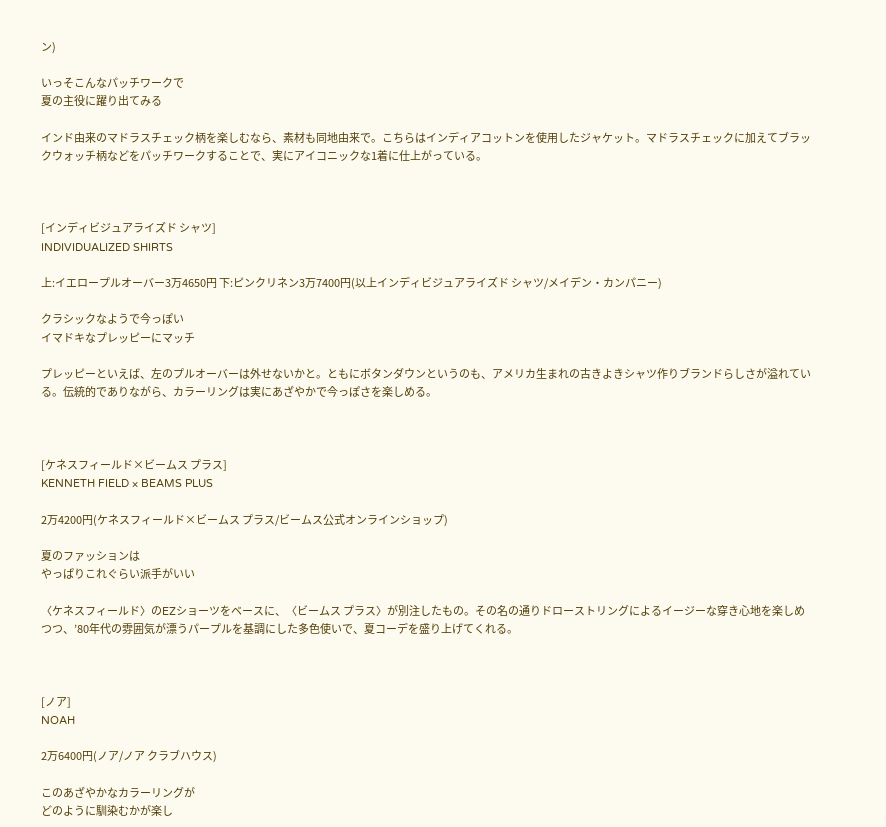ン)

いっそこんなパッチワークで
夏の主役に躍り出てみる

インド由来のマドラスチェック柄を楽しむなら、素材も同地由来で。こちらはインディアコットンを使用したジャケット。マドラスチェックに加えてブラックウォッチ柄などをパッチワークすることで、実にアイコニックな1着に仕上がっている。



[インディビジュアライズド シャツ]
INDIVIDUALIZED SHIRTS

上:イエロープルオーバー3万4650円 下:ピンクリネン3万7400円(以上インディビジュアライズド シャツ/メイデン・カンパニー)

クラシックなようで今っぽい
イマドキなプレッピーにマッチ

プレッピーといえば、左のプルオーバーは外せないかと。ともにボタンダウンというのも、アメリカ生まれの古きよきシャツ作りブランドらしさが溢れている。伝統的でありながら、カラーリングは実にあざやかで今っぽさを楽しめる。



[ケネスフィールド×ビームス プラス]
KENNETH FIELD × BEAMS PLUS

2万4200円(ケネスフィールド×ビームス プラス/ビームス公式オンラインショップ)

夏のファッションは
やっぱりこれぐらい派手がいい

〈ケネスフィールド〉のEZショーツをベースに、〈ビームス プラス〉が別注したもの。その名の通りドローストリングによるイージーな穿き心地を楽しめつつ、’80年代の雰囲気が漂うパープルを基調にした多色使いで、夏コーデを盛り上げてくれる。



[ノア]
NOAH

2万6400円(ノア/ノア クラブハウス)

このあざやかなカラーリングが
どのように馴染むかが楽し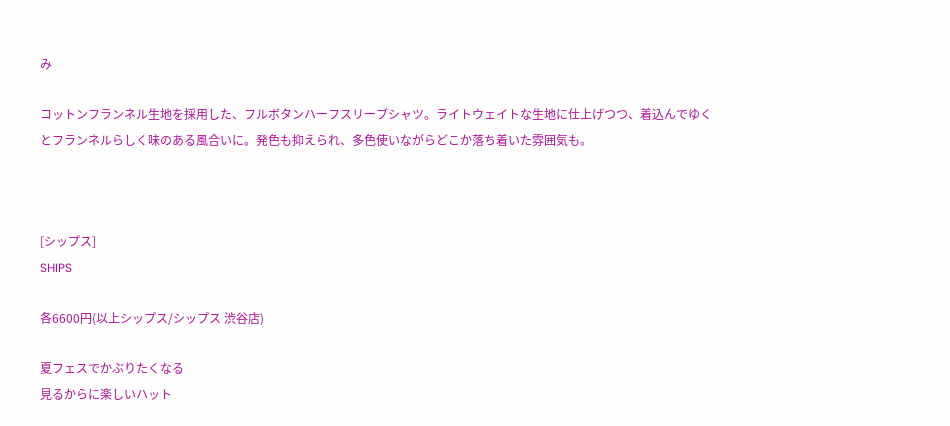み

コットンフランネル生地を採用した、フルボタンハーフスリーブシャツ。ライトウェイトな生地に仕上げつつ、着込んでゆくとフランネルらしく味のある風合いに。発色も抑えられ、多色使いながらどこか落ち着いた雰囲気も。



[シップス]
SHIPS

各6600円(以上シップス/シップス 渋谷店)

夏フェスでかぶりたくなる
見るからに楽しいハット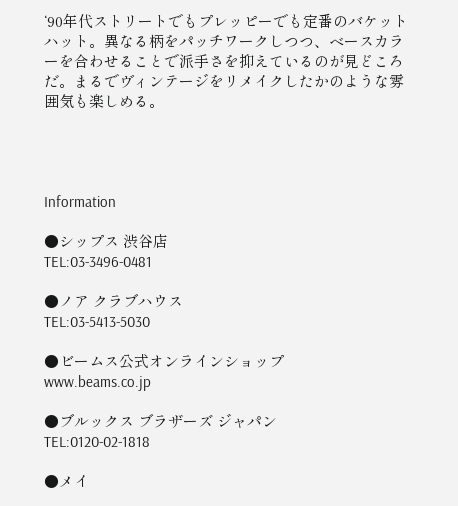‘90年代ストリートでもプレッピーでも定番のバケットハット。異なる柄をパッチワークしつつ、ベースカラーを合わせることで派手さを抑えているのが見どころだ。まるでヴィンテージをリメイクしたかのような雰囲気も楽しめる。




Information

●シップス 渋谷店
TEL:03-3496-0481

●ノア クラブハウス
TEL:03-5413-5030

●ビームス公式オンラインショップ
www.beams.co.jp

●ブルックス ブラザーズ ジャパン
TEL:0120-02-1818

●メイ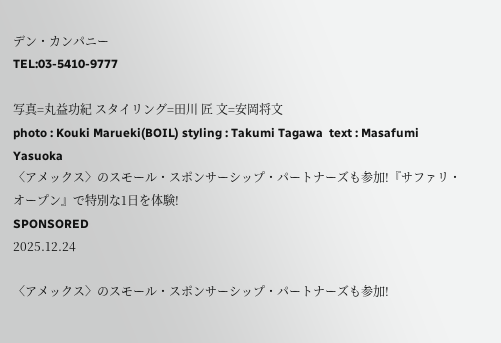デン・カンパニー
TEL:03-5410-9777

写真=丸益功紀 スタイリング=田川 匠 文=安岡将文
photo : Kouki Marueki(BOIL) styling : Takumi Tagawa  text : Masafumi Yasuoka
〈アメックス〉のスモール・スポンサーシップ・パートナーズも参加!『サファリ・オープン』で特別な1日を体験!
SPONSORED
2025.12.24

〈アメックス〉のスモール・スポンサーシップ・パートナーズも参加!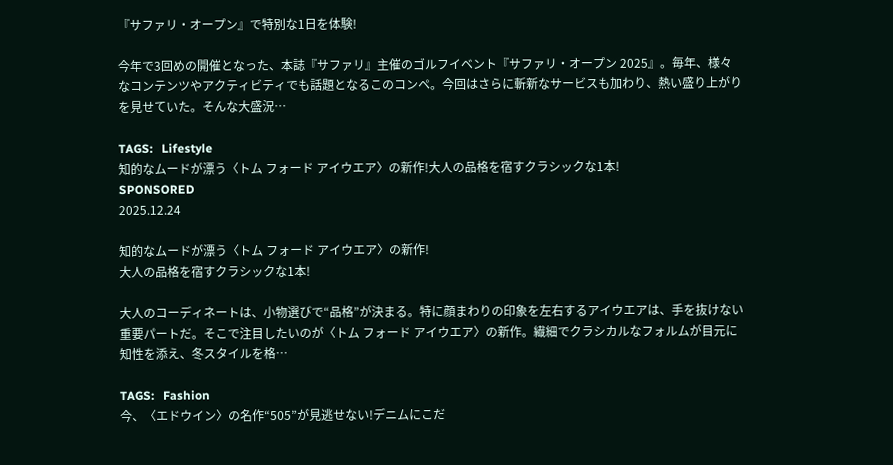『サファリ・オープン』で特別な1日を体験!

今年で3回めの開催となった、本誌『サファリ』主催のゴルフイベント『サファリ・オープン 2025』。毎年、様々なコンテンツやアクティビティでも話題となるこのコンペ。今回はさらに斬新なサービスも加わり、熱い盛り上がりを見せていた。そんな大盛況…

TAGS:   Lifestyle
知的なムードが漂う〈トム フォード アイウエア〉の新作!大人の品格を宿すクラシックな1本!
SPONSORED
2025.12.24

知的なムードが漂う〈トム フォード アイウエア〉の新作!
大人の品格を宿すクラシックな1本!

大人のコーディネートは、小物選びで“品格”が決まる。特に顔まわりの印象を左右するアイウエアは、手を抜けない重要パートだ。そこで注目したいのが〈トム フォード アイウエア〉の新作。繊細でクラシカルなフォルムが目元に知性を添え、冬スタイルを格…

TAGS:   Fashion
今、〈エドウイン〉の名作“505”が見逃せない!デニムにこだ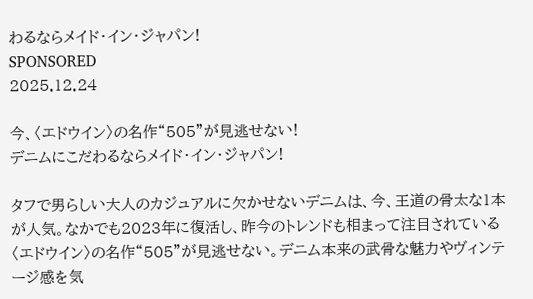わるならメイド・イン・ジャパン!
SPONSORED
2025.12.24

今、〈エドウイン〉の名作“505”が見逃せない!
デニムにこだわるならメイド・イン・ジャパン!

タフで男らしい大人のカジュアルに欠かせないデニムは、今、王道の骨太な1本が人気。なかでも2023年に復活し、昨今のトレンドも相まって注目されている〈エドウイン〉の名作“505”が見逃せない。デニム本来の武骨な魅力やヴィンテージ感を気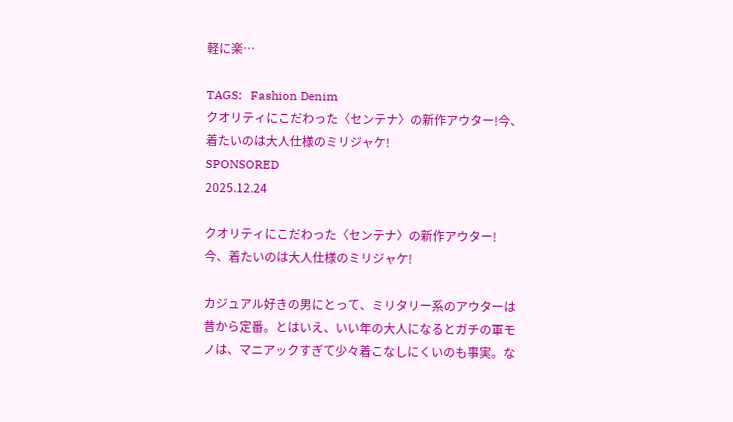軽に楽…

TAGS:   Fashion Denim
クオリティにこだわった〈センテナ〉の新作アウター!今、着たいのは大人仕様のミリジャケ!
SPONSORED
2025.12.24

クオリティにこだわった〈センテナ〉の新作アウター!
今、着たいのは大人仕様のミリジャケ!

カジュアル好きの男にとって、ミリタリー系のアウターは昔から定番。とはいえ、いい年の大人になるとガチの軍モノは、マニアックすぎて少々着こなしにくいのも事実。な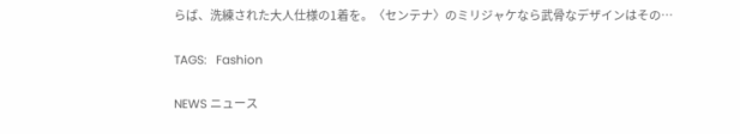らば、洗練された大人仕様の1着を。〈センテナ〉のミリジャケなら武骨なデザインはその…

TAGS:   Fashion

NEWS ニュース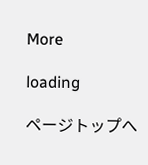More

loading

ページトップへ